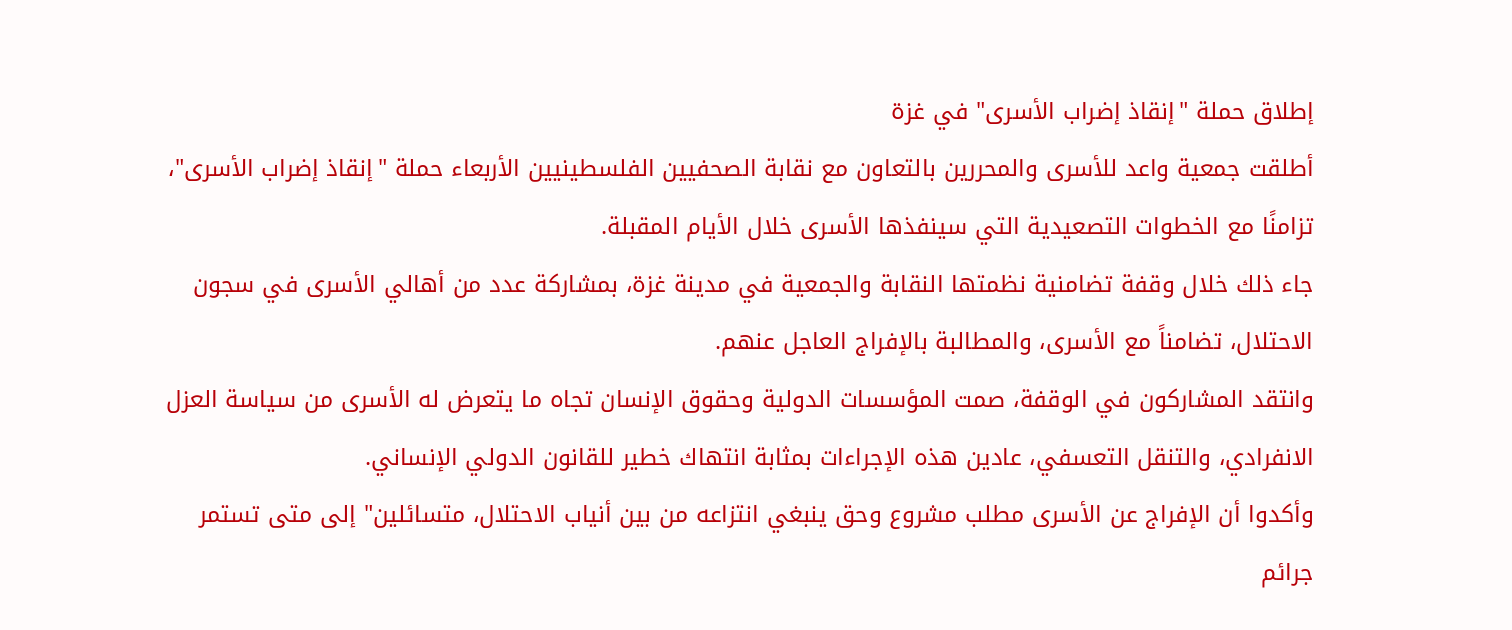إطلاق حملة "إنقاذ إضراب الأسرى" في غزة
أطلقت جمعية واعد للأسرى والمحررين بالتعاون مع نقابة الصحفيين الفلسطينيين الأربعاء حملة "إنقاذ إضراب الأسرى"، تزامنًا مع الخطوات التصعيدية التي سينفذها الأسرى خلال الأيام المقبلة.
جاء ذلك خلال وقفة تضامنية نظمتها النقابة والجمعية في مدينة غزة، بمشاركة عدد من أهالي الأسرى في سجون الاحتلال، تضامناً مع الأسرى، والمطالبة بالإفراج العاجل عنهم.
وانتقد المشاركون في الوقفة، صمت المؤسسات الدولية وحقوق الإنسان تجاه ما يتعرض له الأسرى من سياسة العزل الانفرادي، والتنقل التعسفي، عادين هذه الإجراءات بمثابة انتهاك خطير للقانون الدولي الإنساني.
وأكدوا أن الإفراج عن الأسرى مطلب مشروع وحق ينبغي انتزاعه من بين أنياب الاحتلال، متسائلين" إلى متى تستمر جرائم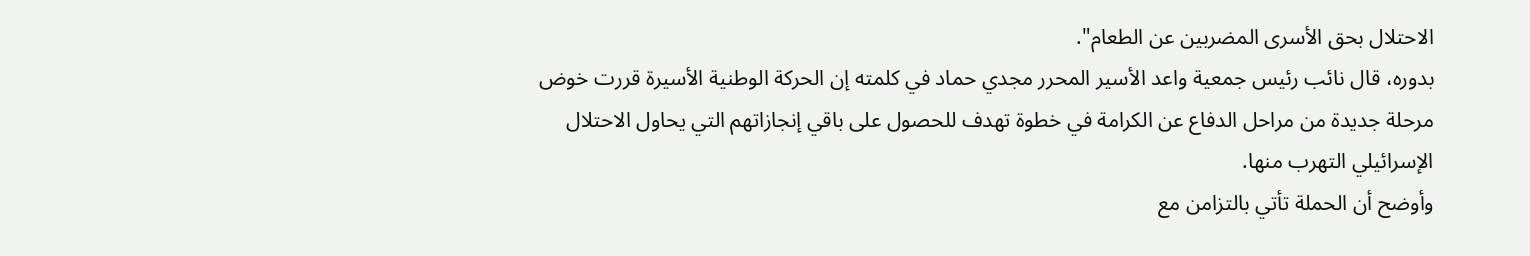الاحتلال بحق الأسرى المضربين عن الطعام".
بدوره، قال نائب رئيس جمعية واعد الأسير المحرر مجدي حماد في كلمته إن الحركة الوطنية الأسيرة قررت خوض مرحلة جديدة من مراحل الدفاع عن الكرامة في خطوة تهدف للحصول على باقي إنجازاتهم التي يحاول الاحتلال الإسرائيلي التهرب منها.
وأوضح أن الحملة تأتي بالتزامن مع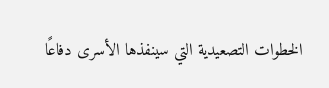الخطوات التصعيدية التي سينفذها الأسرى دفاعًا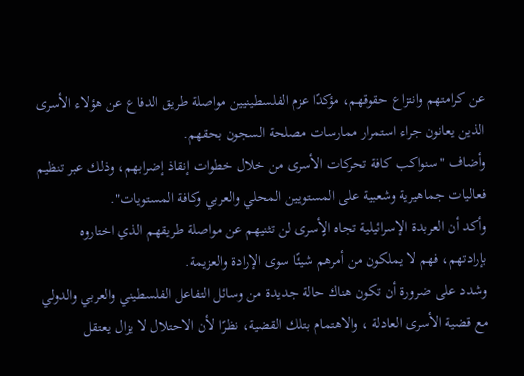عن كرامتهم وانتزاع حقوقهم، مؤكدًا عزم الفلسطينيين مواصلة طريق الدفاع عن هؤلاء الأسرى الذين يعانون جراء استمرار ممارسات مصلحة السجون بحقهم.
وأضاف "سنواكب كافة تحركات الأسرى من خلال خطوات إنقاذ إضرابهم، وذلك عبر تنظيم فعاليات جماهيرية وشعبية على المستويين المحلي والعربي وكافة المستويات".
وأكد أن العربدة الإسرائيلية تجاه الٍأسرى لن تثنيهم عن مواصلة طريقهم الذي اختاروه بإرادتهم، فهم لا يملكون من أمرهم شيئًا سوى الإرادة والعزيمة.
وشدد على ضرورة أن تكون هناك حالة جديدة من وسائل التفاعل الفلسطيني والعربي والدولي مع قضية الأسرى العادلة ، والاهتمام بتلك القضية، نظرًا لأن الاحتلال لا يزال يعتقل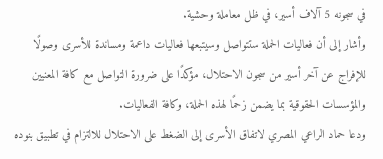في سجونه 5 آلاف أسير، في ظل معاملة وحشية.
وأشار إلى أن فعاليات الحملة ستتواصل وسيتبعها فعاليات داعمة ومساندة للأسرى وصولًا للإفراج عن آخر أسير من سجون الاحتلال، مؤكدًا على ضرورة التواصل مع كافة المعنيين والمؤسسات الحقوقية بما يضمن زحمًا لهذه الحملة، وكافة الفعاليات.
ودعا حماد الراعي المصري لاتفاق الأسرى إلى الضغط على الاحتلال للالتزام في تطبيق بنوده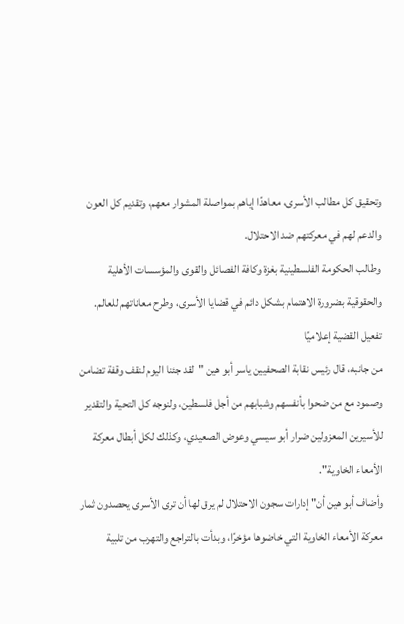وتحقيق كل مطالب الأسرى، معاهدًا إياهم بمواصلة المشوار معهم، وتقديم كل العون والدعم لهم في معركتهم ضد الاحتلال.
وطالب الحكومة الفلسطينية بغزة وكافة الفصائل والقوى والمؤسسات الأهلية والحقوقية بضرورة الاهتمام بشكل دائم في قضايا الأسرى، وطرح معاناتهم للعالم.
تفعيل القضية إعلاميًا
من جانبه، قال رئيس نقابة الصحفيين ياسر أبو هين "لقد جئنا اليوم لنقف وقفة تضامن وصمود مع من ضحوا بأنفسهم وشبابهم من أجل فلسطين، ولنوجه كل التحية والتقدير للأسيرين المعزولين ضرار أبو سيسي وعوض الصعيدي، وكذلك لكل أبطال معركة الأمعاء الخاوية".
وأضاف أبو هين أن" إدارات سجون الاحتلال لم يرق لها أن ترى الأسرى يحصدون ثمار معركة الأمعاء الخاوية التي خاضوها مؤخرًا، وبدأت بالتراجع والتهرب من تلبية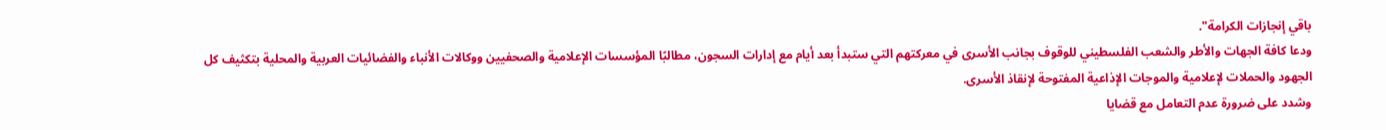باقي إنجازات الكرامة".
ودعا كافة الجهات والأطر والشعب الفلسطيني للوقوف بجانب الأسرى في معركتهم التي ستبدأ بعد أيام مع إدارات السجون، مطالبًا المؤسسات الإعلامية والصحفيين ووكالات الأنباء والفضائيات العربية والمحلية بتكثيف كل الجهود والحملات لإعلامية والموجات الإذاعية المفتوحة لإنقاذ الأسرى.
وشدد على ضرورة عدم التعامل مع قضايا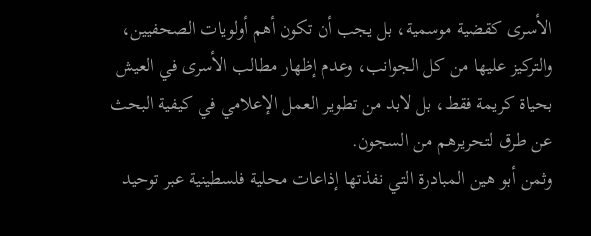الأسرى كقضية موسمية، بل يجب أن تكون أهم أولويات الصحفيين، والتركيز عليها من كل الجوانب، وعدم إظهار مطالب الأسرى في العيش بحياة كريمة فقط، بل لابد من تطوير العمل الإعلامي في كيفية البحث عن طرق لتحريرهم من السجون.
وثمن أبو هين المبادرة التي نفذتها إذاعات محلية فلسطينية عبر توحيد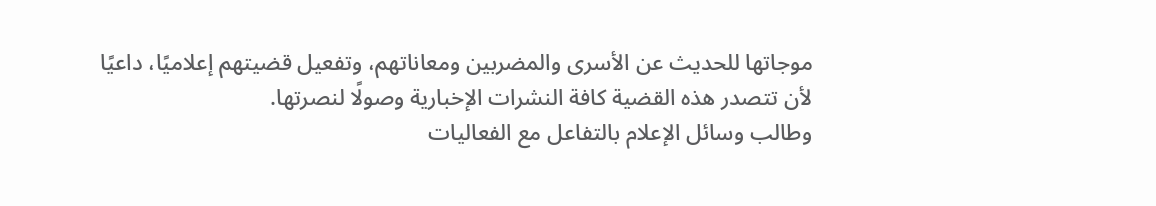موجاتها للحديث عن الأسرى والمضربين ومعاناتهم، وتفعيل قضيتهم إعلاميًا، داعيًا لأن تتصدر هذه القضية كافة النشرات الإخبارية وصولًا لنصرتها.
وطالب وسائل الإعلام بالتفاعل مع الفعاليات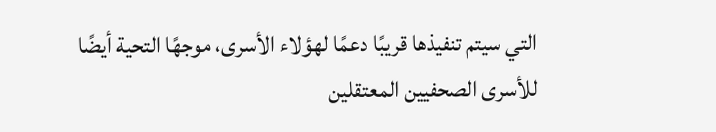التي سيتم تنفيذها قريبًا دعمًا لهؤلاء الأسرى، موجهًا التحية أيضًا للأسرى الصحفيين المعتقلين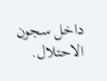داخل سجون الاحتلال.